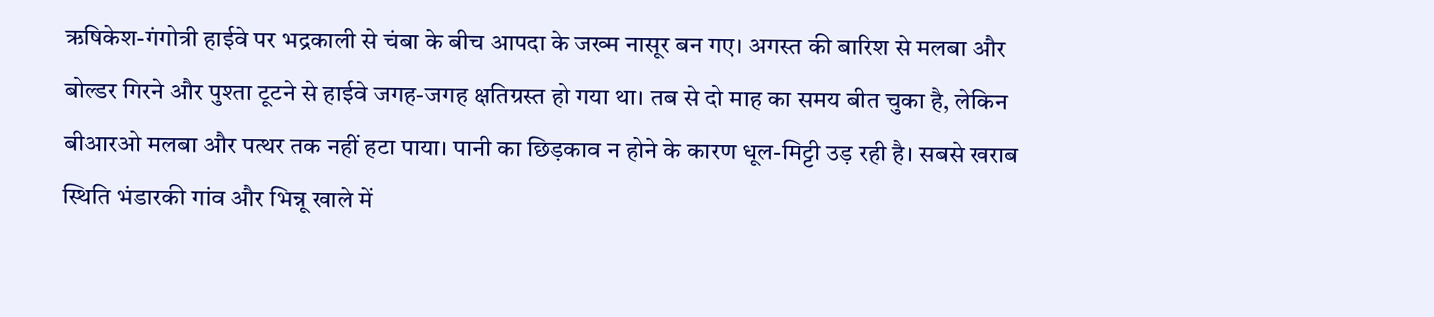ऋषिकेश-गंगोत्री हाईवे पर भद्रकाली से चंबा के बीच आपदा के जख्म नासूर बन गए। अगस्त की बारिश से मलबा और बोल्डर गिरने और पुश्ता टूटने से हाईवे जगह-जगह क्षतिग्रस्त हो गया था। तब से दो माह का समय बीत चुका है, लेकिन बीआरओ मलबा और पत्थर तक नहीं हटा पाया। पानी का छिड़काव न होने के कारण धूल-मिट्टी उड़ रही है। सबसे खराब स्थिति भंडारकी गांव और भिन्नू खाले में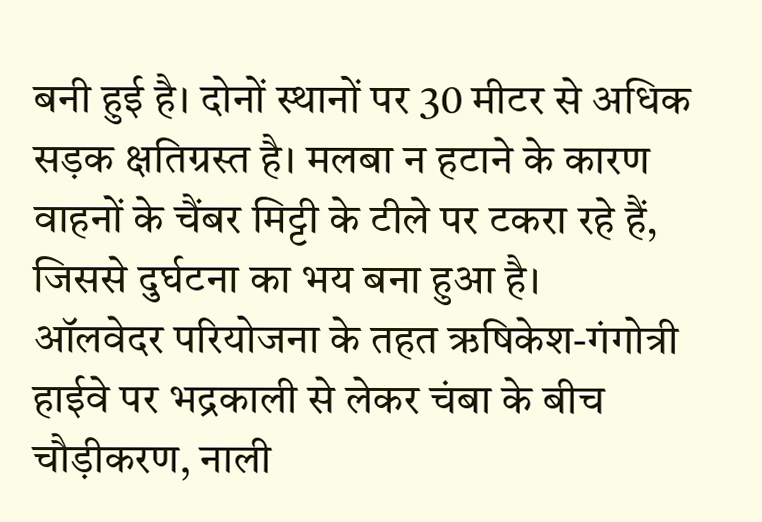बनी हुई है। दोनों स्थानों पर 30 मीटर से अधिक सड़क क्षतिग्रस्त है। मलबा न हटाने के कारण वाहनों के चैंबर मिट्टी के टीले पर टकरा रहे हैं, जिससे दुर्घटना का भय बना हुआ है।
ऑलवेदर परियोजना के तहत ऋषिकेश-गंगोत्री हाईवे पर भद्रकाली से लेकर चंबा के बीच चौड़ीकरण, नाली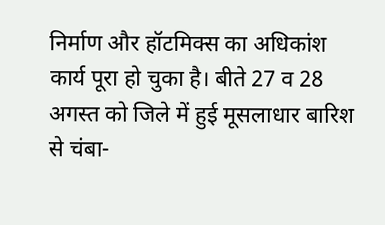निर्माण और हॉटमिक्स का अधिकांश कार्य पूरा हो चुका है। बीते 27 व 28 अगस्त को जिले में हुई मूसलाधार बारिश से चंबा-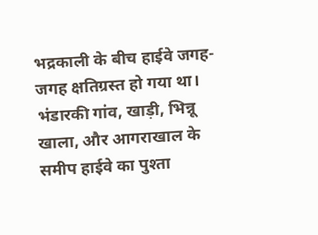भद्रकाली के बीच हाईवे जगह-जगह क्षतिग्रस्त हो गया था। भंडारकी गांव, खाड़ी, भिन्नू खाला, और आगराखाल के समीप हाईवे का पुश्ता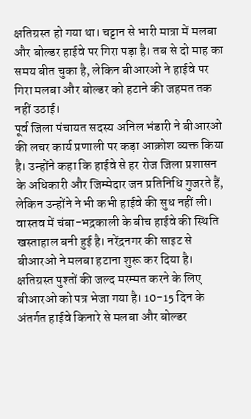क्षतिग्रस्त हो गया था। चट्टान से भारी मात्रा में मलबा और बोल्डर हाईवे पर गिरा पड़ा है। तब से दो माह का समय बीत चुका है, लेकिन बीआरओ ने हाईवे पर गिरा मलबा और बोल्डर को हटाने की जहमत तक नहीं उठाई।
पूर्व जिला पंचायत सदस्य अनिल भंडारी ने बीआरओ की लचर कार्य प्रणाली पर कड़ा आक्रोश व्यक्त किया है। उन्होंने कहा कि हाईवे से हर रोज जिला प्रशासन के अधिकारी और जिम्मेदार जन प्रतिनिधि गुजरते हैं, लेकिन उन्होंने ने भी कभी हाईवे की सुध नहीं ली।
वास्तव में चंबा-भद्रकाली के बीच हाईवे की स्थिति खस्ताहाल बनी हुई है। नरेंद्रनगर की साइट से बीआरओ ने मलबा हटाना शुरू कर दिया है। क्षतिग्रस्त पुश्तों की जल्द मरम्मत करने के लिए बीआरओ को पत्र भेजा गया है। 10-15 दिन के अंतर्गत हाईवे किनारे से मलबा और बोल्डर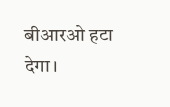बीआरओ हटा देगा।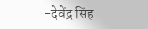-देवेंद्र सिंह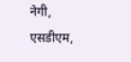नेगी, एसडीएम,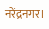नरेंद्रनगर।